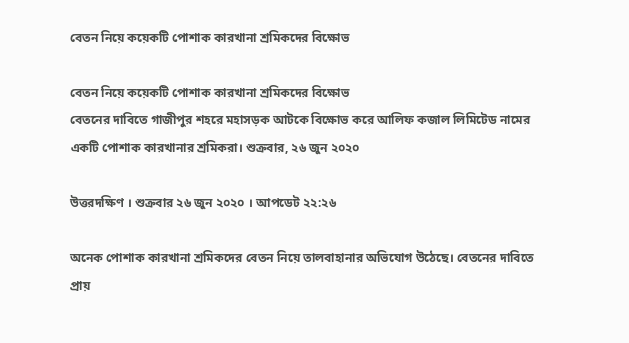বেতন নিয়ে কয়েকটি পোশাক কারখানা শ্রমিকদের বিক্ষোভ

বেতন নিয়ে কয়েকটি পোশাক কারখানা শ্রমিকদের বিক্ষোভ
বেতনের দাবিতে গাজীপুর শহরে মহাসড়ক আটকে বিক্ষোভ করে আলিফ কজাল লিমিটেড নামের একটি পোশাক কারখানার শ্রমিকরা। শুক্রবার, ২৬ জুন ২০২০

উত্তরদক্ষিণ । শুক্রবার ২৬ জুন ২০২০ । আপডেট ২২:২৬

অনেক পোশাক কারখানা শ্রমিকদের বেতন নিয়ে তালবাহানার অভিযোগ উঠেছে। বেতনের দাবিতে প্রায়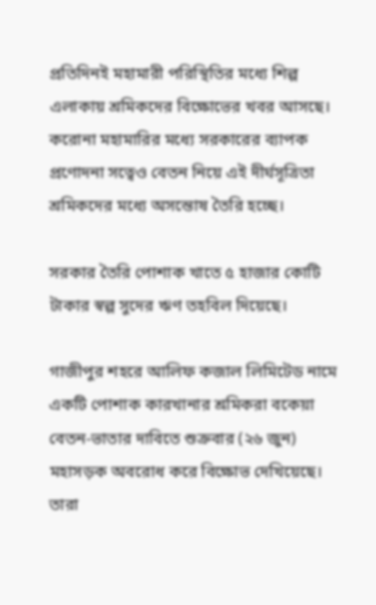প্রতিদিনই মহামারী পরিস্থিতির মধ্যে শিল্প এলাকায় শ্রমিকদের বিক্ষোভের খবর আসছে। করোনা মহামারির মধ্যে সরকারের ব্যাপক প্রণোদনা সত্বেও বেতন নিয়ে এই দীর্ঘসূত্রিতা শ্রমিকদের মধ্যে অসন্তোষ তৈরি হচ্ছে।

সরকার তৈরি পোশাক খাতে ৫ হাজার কোটি টাকার স্বল্প সুদের ঋণ তহবিল দিয়েছে।

গাজীপুর শহরে আলিফ কজাল লিমিটেড নামে একটি পোশাক কারখানার শ্রমিকরা বকেয়া বেতন-ভাতার দাবিতে শুক্রবার (২৬ জুন) মহাসড়ক অবরোধ করে বিক্ষোভ দেখিয়েছে। তারা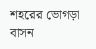শহরের ভোগড়া বাসন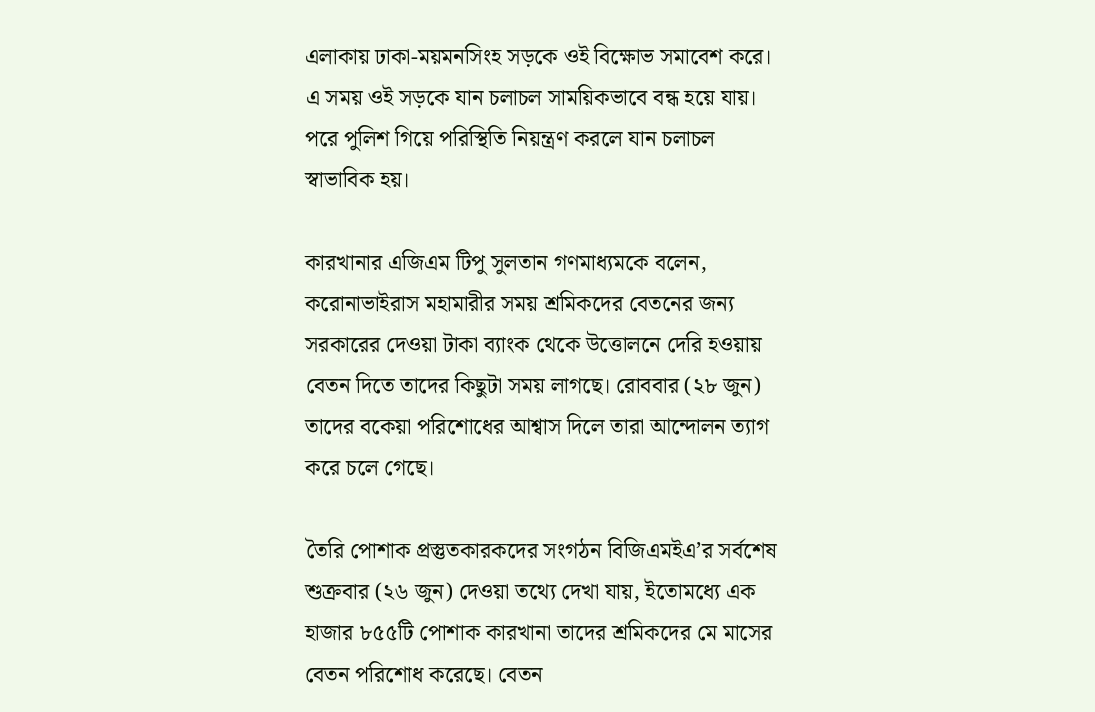এলাকায় ঢাকা-ময়মনসিংহ সড়কে ওই বিক্ষোভ সমাবেশ করে। এ সময় ওই সড়কে যান চলাচল সাময়িকভাবে বন্ধ হয়ে যায়। পরে পুলিশ গিয়ে পরিস্থিতি নিয়ন্ত্রণ করলে যান চলাচল স্বাভাবিক হয়।

কারখানার এজিএম টিপু সুলতান গণমাধ্যমকে বলেন, করোনাভাইরাস মহামারীর সময় শ্রমিকদের বেতনের জন্য সরকারের দেওয়া টাকা ব্যাংক থেকে উত্তোলনে দেরি হওয়ায় বেতন দিতে তাদের কিছুটা সময় লাগছে। রোববার (২৮ জুন) তাদের বকেয়া পরিশোধের আশ্বাস দিলে তারা আন্দোলন ত্যাগ করে চলে গেছে।

তৈরি পোশাক প্রস্তুতকারকদের সংগঠন বিজিএমইএ’র সর্বশেষ শুক্রবার (২৬ জুন) দেওয়া তথ্যে দেখা যায়, ইতোমধ্যে এক হাজার ৮৫৫টি পোশাক কারখানা তাদের শ্রমিকদের মে মাসের বেতন পরিশোধ করেছে। বেতন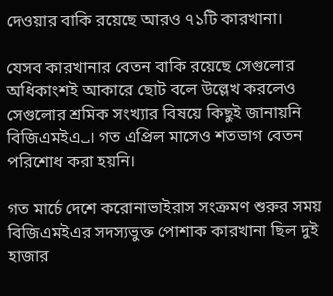দেওয়ার বাকি রয়েছে আরও ৭১টি কারখানা।

যেসব কারখানার বেতন বাকি রয়েছে সেগুলোর অধিকাংশই আকারে ছোট বলে উল্লেখ করলেও সেগুলোর শ্রমিক সংখ্যার বিষয়ে কিছুই জানায়নি বিজিএমইএ্র। গত এপ্রিল মাসেও শতভাগ বেতন পরিশোধ করা হয়নি।

গত মার্চে দেশে করোনাভাইরাস সংক্রমণ শুরুর সময় বিজিএমইএর সদস্যভুক্ত পোশাক কারখানা ছিল দুই হাজার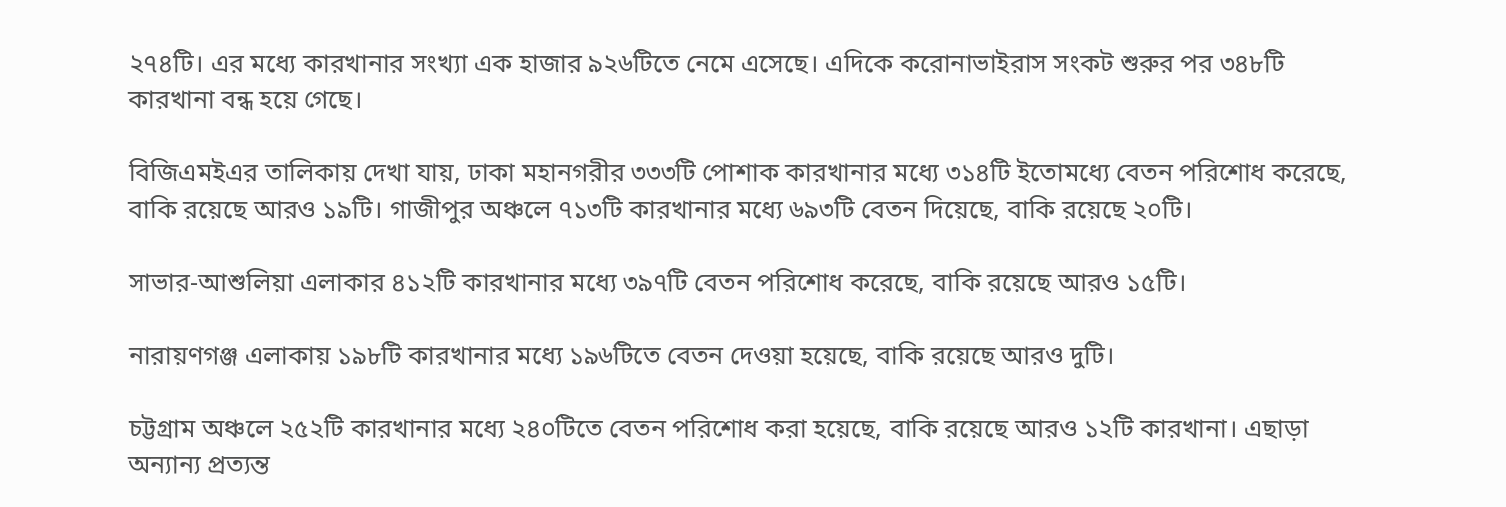২৭৪টি। এর মধ্যে কারখানার সংখ্যা এক হাজার ৯২৬টিতে নেমে এসেছে। এদিকে করোনাভাইরাস সংকট শুরুর পর ৩৪৮টি কারখানা বন্ধ হয়ে গেছে।

বিজিএমইএর তালিকায় দেখা যায়, ঢাকা মহানগরীর ৩৩৩টি পোশাক কারখানার মধ্যে ৩১৪টি ইতোমধ্যে বেতন পরিশোধ করেছে, বাকি রয়েছে আরও ১৯টি। গাজীপুর অঞ্চলে ৭১৩টি কারখানার মধ্যে ৬৯৩টি বেতন দিয়েছে, বাকি রয়েছে ২০টি।

সাভার-আশুলিয়া এলাকার ৪১২টি কারখানার মধ্যে ৩৯৭টি বেতন পরিশোধ করেছে, বাকি রয়েছে আরও ১৫টি।

নারায়ণগঞ্জ এলাকায় ১৯৮টি কারখানার মধ্যে ১৯৬টিতে বেতন দেওয়া হয়েছে, বাকি রয়েছে আরও দুটি।

চট্টগ্রাম অঞ্চলে ২৫২টি কারখানার মধ্যে ২৪০টিতে বেতন পরিশোধ করা হয়েছে, বাকি রয়েছে আরও ১২টি কারখানা। এছাড়া অন্যান্য প্রত্যন্ত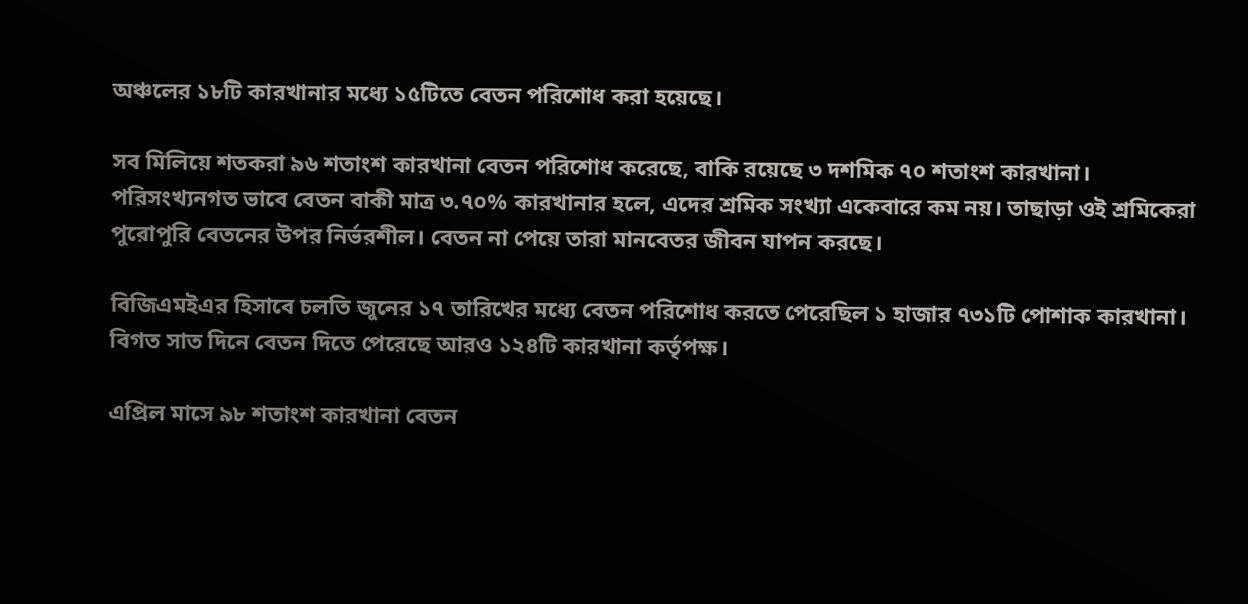অঞ্চলের ১৮টি কারখানার মধ্যে ১৫টিতে বেতন পরিশোধ করা হয়েছে।

সব মিলিয়ে শতকরা ৯৬ শতাংশ কারখানা বেতন পরিশোধ করেছে, বাকি রয়েছে ৩ দশমিক ৭০ শতাংশ কারখানা। পরিসংখ্যনগত ভাবে বেতন বাকী মাত্র ৩.৭০% কারখানার হলে, এদের শ্রমিক সংখ্যা একেবারে কম নয়। তাছাড়া ওই শ্রমিকেরা পুরোপুরি বেতনের উপর নির্ভরশীল। বেতন না পেয়ে তারা মানবেতর জীবন যাপন করছে।

বিজিএমইএর হিসাবে চলতি জুনের ১৭ তারিখের মধ্যে বেতন পরিশোধ করতে পেরেছিল ১ হাজার ৭৩১টি পোশাক কারখানা। বিগত সাত দিনে বেতন দিতে পেরেছে আরও ১২৪টি কারখানা কর্তৃপক্ষ।

এপ্রিল মাসে ৯৮ শতাংশ কারখানা বেতন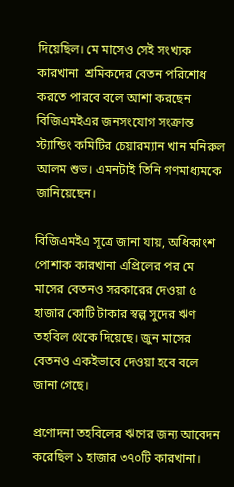দিয়েছিল। মে মাসেও সেই সংখ্যক কারখানা  শ্রমিকদের বেতন পরিশোধ করতে পারবে বলে আশা করছেন বিজিএমইএর জনসংযোগ সংক্রান্ত স্ট্যান্ডিং কমিটির চেয়ারম্যান খান মনিরুল আলম শুভ। এমনটাই তিনি গণমাধ্যমকে জানিয়েছেন।

বিজিএমইএ সূত্রে জানা যায়, অধিকাংশ পোশাক কারখানা এপ্রিলের পর মে মাসের বেতনও সরকারের দেওয়া ৫ হাজার কোটি টাকার স্বল্প সুদের ঋণ তহবিল থেকে দিয়েছে। জুন মাসের বেতনও একইভাবে দেওয়া হবে বলে জানা গেছে।

প্রণোদনা তহবিলের ঋণের জন্য আবেদন করেছিল ১ হাজার ৩৭০টি কারখানা।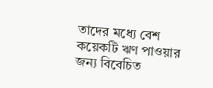তাদের মধ্যে বেশ কয়েকটি ঋণ পাওয়ার জন্য বিবেচিত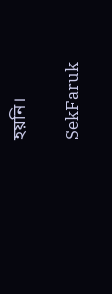হয়নি।

SekFaruk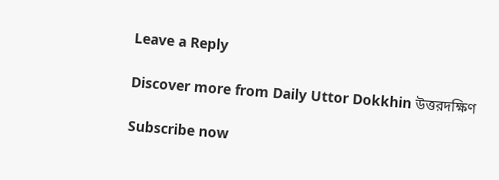Leave a Reply

Discover more from Daily Uttor Dokkhin উত্তরদক্ষিণ

Subscribe now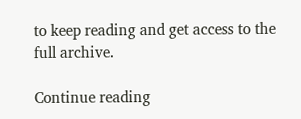to keep reading and get access to the full archive.

Continue reading